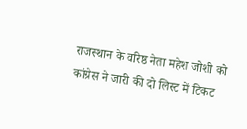राजस्थान के वरिष्ठ नेता महेश जोशी को कांग्रेस ने जारी की दो लिस्ट में टिकट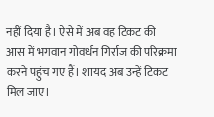नहीं दिया है। ऐसे में अब वह टिकट की आस में भगवान गोवर्धन गिर्राज की परिक्रमा करने पहुंच गए हैं। शायद अब उन्हें टिकट मिल जाए।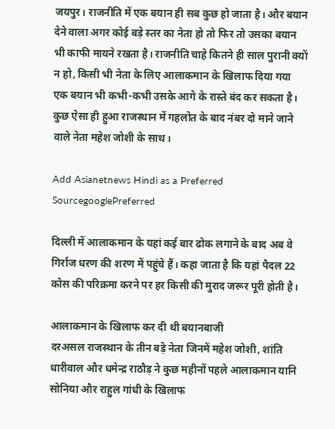जयपुर। राजनीति में एक बयान ही सब कुछ हो जाता है। और बयान देने वाला अगर कोई बड़े स्तर का नेता हो तो फिर तो उसका बयान भी काफी मायने रखता है। राजनीति चाहे कितने ही साल पुरानी क्यों न हो, किसी भी नेता के लिए आलाकमान के खिलाफ दिया गया एक बयान भी कभी-कभी उसके आगे के रास्ते बंद कर सकता है। कुछ ऐसा ही हुआ राजस्थान में गहलोत के बाद नंबर दो माने जाने वाले नेता महेश जोशी के साथ।

Add Asianetnews Hindi as a Preferred SourcegooglePreferred

दिल्ली में आलाकमान के यहां कई बार ढोक लगाने के बाद अब वे गिर्राज धरण की शरण में पहुंचे हैं। कहा जाता है कि यहां पैदल 22 कोस की परिक्रमा करने पर हर किसी की मुराद जरूर पूरी होती है।

आलाकमान के खिलाफ कर दी थी बयानबाजी
दरअसल राजस्थान के तीन बड़े नेता जिनमें महेश जोशी, शांति धारीवाल और धमेन्द्र राठौड़ ने कुछ महीनों पहले आलाकमान यानि सोनिया और राहुल गांधी के खिलाफ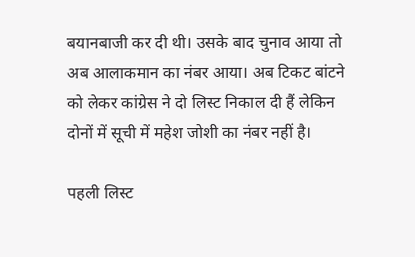बयानबाजी कर दी थी। उसके बाद चुनाव आया तो अब आलाकमान का नंबर आया। अब टिकट बांटने को लेकर कांग्रेस ने दो लिस्ट निकाल दी हैं लेकिन दोनों में सूची में महेश जोशी का नंबर नहीं है।

पहली लिस्ट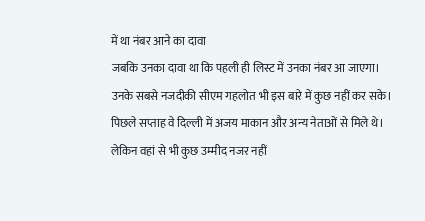में था नंबर आने का दावा
जबकि उनका दावा था कि पहली ही लिस्ट में उनका नंबर आ जाएगा। उनके सबसे नजदीकी सीएम गहलोत भी इस बारे में कुछ नहीं कर सके। पिछले सप्ताह वे दिल्ली में अजय माकान और अन्य नेताओं से मिले थे। लेकिन वहां से भी कुछ उम्मीद नजर नहीं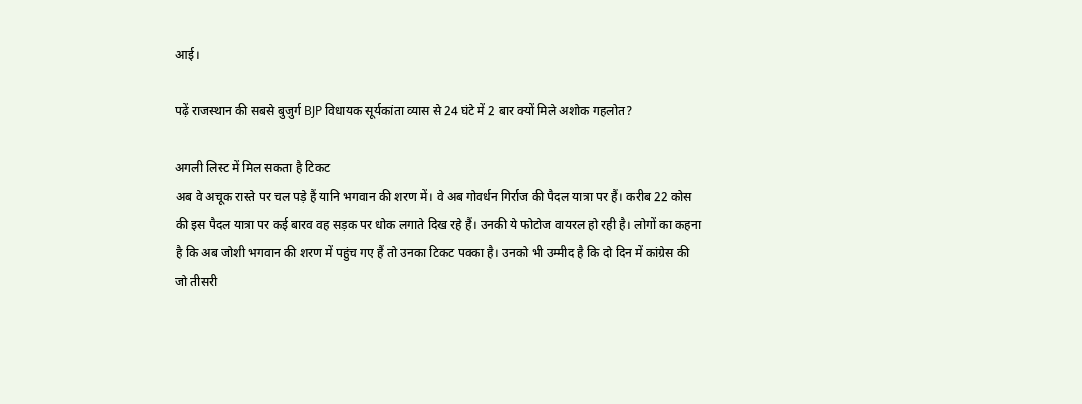आई।

पढ़ें राजस्थान की सबसे बुजुर्ग BJP विधायक सूर्यकांता व्यास से 24 घंटे में 2 बार क्यों मिले अशोक गहलोत?

अगली लिस्ट में मिल सकता है टिकट
अब वे अचूक रास्ते पर चल पड़े हैं यानि भगवान की शरण में। वे अब गोवर्धन गिर्राज की पैदल यात्रा पर हैं। करीब 22 कोस की इस पैदल यात्रा पर कई बारव वह सड़क पर धोक लगाते दिख रहे हैं। उनकी ये फोटोज वायरल हो रही है। लोगों का कहना है कि अब जोशी भगवान की शरण में पहुंच गए हैं तो उनका टिकट पक्का है। उनको भी उम्मीद है कि दो दिन में कांग्रेस की जो तीसरी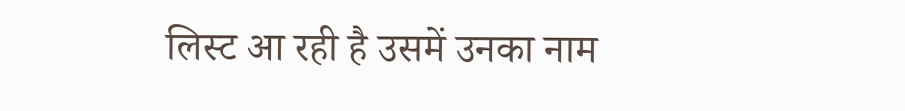लिस्ट आ रही है उसमें उनका नाम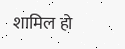शामिल हो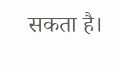सकता है।